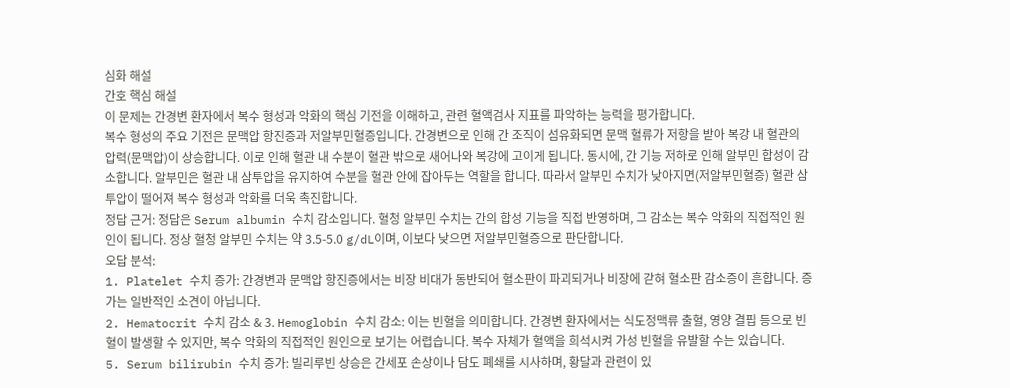심화 해설
간호 핵심 해설
이 문제는 간경변 환자에서 복수 형성과 악화의 핵심 기전을 이해하고, 관련 혈액검사 지표를 파악하는 능력을 평가합니다.
복수 형성의 주요 기전은 문맥압 항진증과 저알부민혈증입니다. 간경변으로 인해 간 조직이 섬유화되면 문맥 혈류가 저항을 받아 복강 내 혈관의 압력(문맥압)이 상승합니다. 이로 인해 혈관 내 수분이 혈관 밖으로 새어나와 복강에 고이게 됩니다. 동시에, 간 기능 저하로 인해 알부민 합성이 감소합니다. 알부민은 혈관 내 삼투압을 유지하여 수분을 혈관 안에 잡아두는 역할을 합니다. 따라서 알부민 수치가 낮아지면(저알부민혈증) 혈관 삼투압이 떨어져 복수 형성과 악화를 더욱 촉진합니다.
정답 근거: 정답은 Serum albumin 수치 감소입니다. 혈청 알부민 수치는 간의 합성 기능을 직접 반영하며, 그 감소는 복수 악화의 직접적인 원인이 됩니다. 정상 혈청 알부민 수치는 약 3.5-5.0 g/dL이며, 이보다 낮으면 저알부민혈증으로 판단합니다.
오답 분석:
1. Platelet 수치 증가: 간경변과 문맥압 항진증에서는 비장 비대가 동반되어 혈소판이 파괴되거나 비장에 갇혀 혈소판 감소증이 흔합니다. 증가는 일반적인 소견이 아닙니다.
2. Hematocrit 수치 감소 & 3. Hemoglobin 수치 감소: 이는 빈혈을 의미합니다. 간경변 환자에서는 식도정맥류 출혈, 영양 결핍 등으로 빈혈이 발생할 수 있지만, 복수 악화의 직접적인 원인으로 보기는 어렵습니다. 복수 자체가 혈액을 희석시켜 가성 빈혈을 유발할 수는 있습니다.
5. Serum bilirubin 수치 증가: 빌리루빈 상승은 간세포 손상이나 담도 폐쇄를 시사하며, 황달과 관련이 있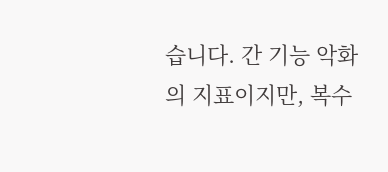습니다. 간 기능 악화의 지표이지만, 복수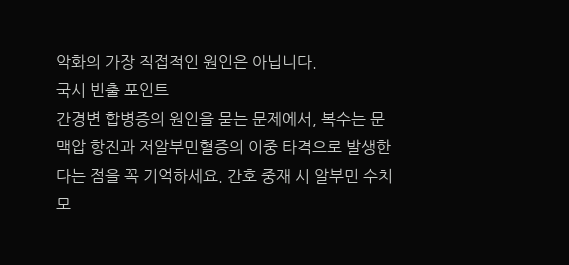악화의 가장 직접적인 원인은 아닙니다.
국시 빈출 포인트
간경변 합병증의 원인을 묻는 문제에서, 복수는 문맥압 항진과 저알부민혈증의 이중 타격으로 발생한다는 점을 꼭 기억하세요. 간호 중재 시 알부민 수치 모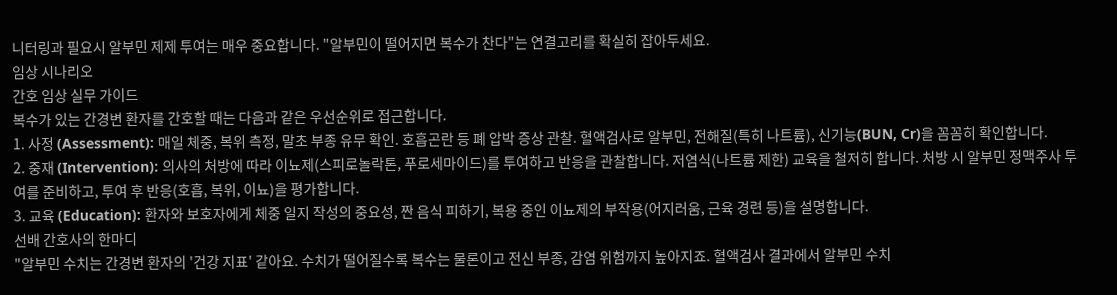니터링과 필요시 알부민 제제 투여는 매우 중요합니다. "알부민이 떨어지면 복수가 찬다"는 연결고리를 확실히 잡아두세요.
임상 시나리오
간호 임상 실무 가이드
복수가 있는 간경변 환자를 간호할 때는 다음과 같은 우선순위로 접근합니다.
1. 사정 (Assessment): 매일 체중, 복위 측정, 말초 부종 유무 확인. 호흡곤란 등 폐 압박 증상 관찰. 혈액검사로 알부민, 전해질(특히 나트륨), 신기능(BUN, Cr)을 꼼꼼히 확인합니다.
2. 중재 (Intervention): 의사의 처방에 따라 이뇨제(스피로놀락톤, 푸로세마이드)를 투여하고 반응을 관찰합니다. 저염식(나트륨 제한) 교육을 철저히 합니다. 처방 시 알부민 정맥주사 투여를 준비하고, 투여 후 반응(호흡, 복위, 이뇨)을 평가합니다.
3. 교육 (Education): 환자와 보호자에게 체중 일지 작성의 중요성, 짠 음식 피하기, 복용 중인 이뇨제의 부작용(어지러움, 근육 경련 등)을 설명합니다.
선배 간호사의 한마디
"알부민 수치는 간경변 환자의 '건강 지표' 같아요. 수치가 떨어질수록 복수는 물론이고 전신 부종, 감염 위험까지 높아지죠. 혈액검사 결과에서 알부민 수치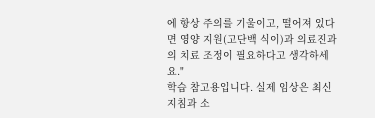에 항상 주의를 기울이고, 떨어져 있다면 영양 지원(고단백 식이)과 의료진과의 치료 조정이 필요하다고 생각하세요."
학습 참고용입니다. 실제 임상은 최신 지침과 소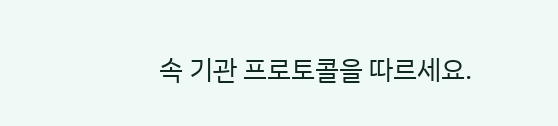속 기관 프로토콜을 따르세요.